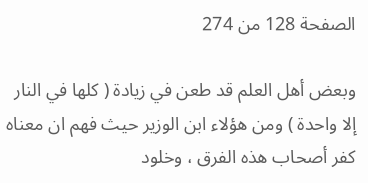الصفحة 128 من 274

وبعض أهل العلم قد طعن في زيادة ( كلها في النار إلا واحدة ) ومن هؤلاء ابن الوزير حيث فهم ان معناه كفر أصحاب هذه الفرق ، وخلود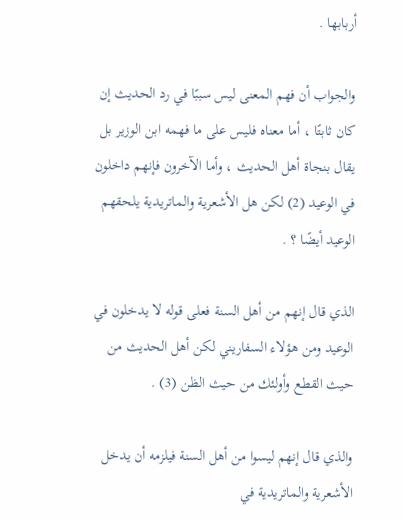أربابها .

والجواب أن فهم المعنى ليس سببًا في رد الحديث إن كان ثابتًا ، أما معناه فليس على ما فهمه ابن الوزير بل يقال بنجاة أهل الحديث ، وأما الآخرون فإنهم داخلون في الوعيد (2) لكن هل الأشعرية والماتريدية يلحقهم الوعيد أيضًا ؟ .

الذي قال إنهم من أهل السنة فعلى قوله لا يدخلون في الوعيد ومن هؤلاء السفاريني لكن أهل الحديث من حيث القطع وأولئك من حيث الظن (3) .

والذي قال إنهم ليسوا من أهل السنة فيلزمه أن يدخل الأشعرية والماتريدية في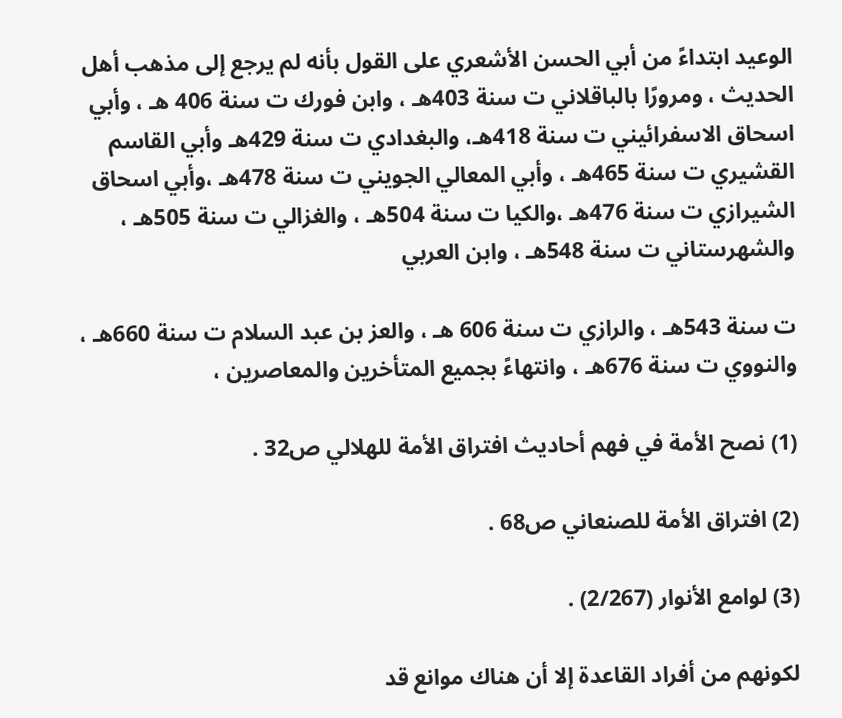الوعيد ابتداءً من أبي الحسن الأشعري على القول بأنه لم يرجع إلى مذهب أهل الحديث ، ومرورًا بالباقلاني ت سنة 403هـ ، وابن فورك ت سنة 406 هـ ، وأبي اسحاق الاسفرائيني ت سنة 418هـ، والبغدادي ت سنة 429هـ وأبي القاسم القشيري ت سنة 465هـ ، وأبي المعالي الجويني ت سنة 478هـ ،وأبي اسحاق الشيرازي ت سنة 476هـ ،والكيا ت سنة 504هـ ، والغزالي ت سنة 505هـ ، والشهرستاني ت سنة 548هـ ، وابن العربي

ت سنة 543هـ ، والرازي ت سنة 606 هـ ، والعز بن عبد السلام ت سنة 660هـ ، والنووي ت سنة 676هـ ، وانتهاءً بجميع المتأخرين والمعاصرين ،

(1) نصح الأمة في فهم أحاديث افتراق الأمة للهلالي ص32 .

(2) افتراق الأمة للصنعاني ص68 .

(3) لوامع الأنوار (2/267) .

لكونهم من أفراد القاعدة إلا أن هناك موانع قد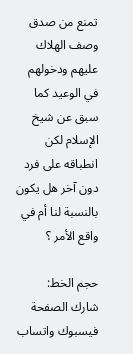تمنع من صدق وصف الهلاك عليهم ودخولهم في الوعيد كما سبق عن شيخ الإسلام لكن انطباقه على فرد دون آخر هل يكون بالنسبة لنا أم في واقع الأمر ؟

حجم الخط:
شارك الصفحة
فيسبوك واتساب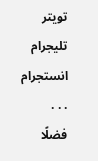تويتر تليجرام انستجرام
. . .
فضلًا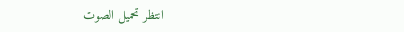انتظر تحميل الصوت